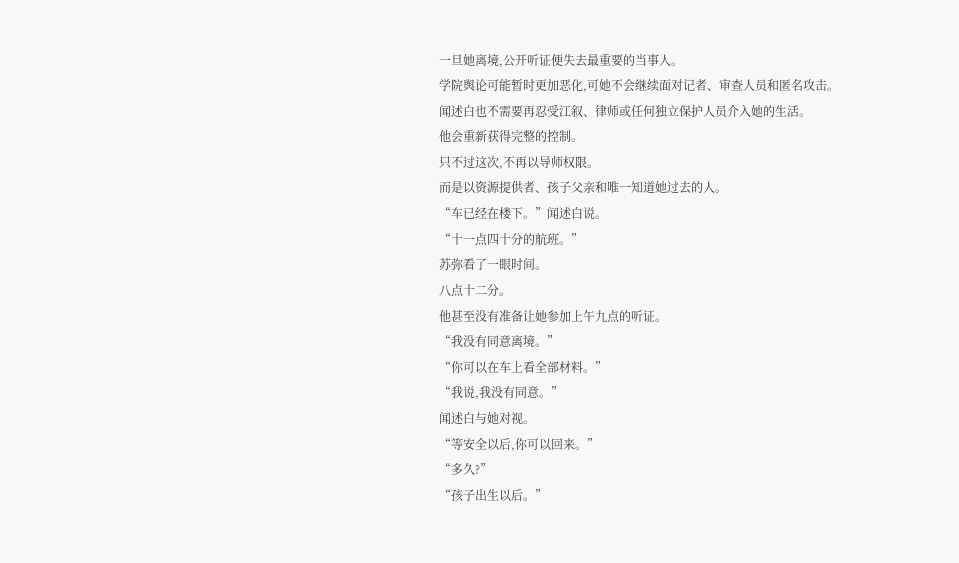一旦她离境,公开听证便失去最重要的当事人。
学院舆论可能暂时更加恶化,可她不会继续面对记者、审查人员和匿名攻击。
闻述白也不需要再忍受江叙、律师或任何独立保护人员介入她的生活。
他会重新获得完整的控制。
只不过这次,不再以导师权限。
而是以资源提供者、孩子父亲和唯一知道她过去的人。
“车已经在楼下。”闻述白说。
“十一点四十分的航班。”
苏弥看了一眼时间。
八点十二分。
他甚至没有准备让她参加上午九点的听证。
“我没有同意离境。”
“你可以在车上看全部材料。”
“我说,我没有同意。”
闻述白与她对视。
“等安全以后,你可以回来。”
“多久?”
“孩子出生以后。”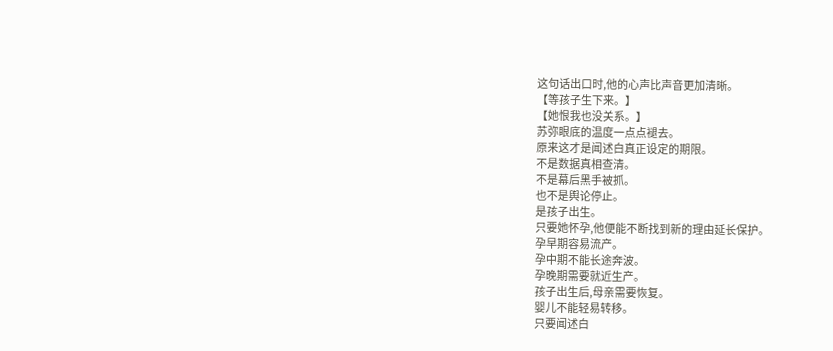这句话出口时,他的心声比声音更加清晰。
【等孩子生下来。】
【她恨我也没关系。】
苏弥眼底的温度一点点褪去。
原来这才是闻述白真正设定的期限。
不是数据真相查清。
不是幕后黑手被抓。
也不是舆论停止。
是孩子出生。
只要她怀孕,他便能不断找到新的理由延长保护。
孕早期容易流产。
孕中期不能长途奔波。
孕晚期需要就近生产。
孩子出生后,母亲需要恢复。
婴儿不能轻易转移。
只要闻述白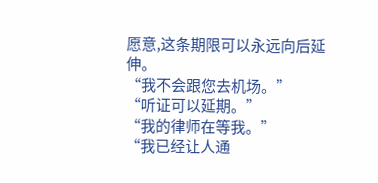愿意,这条期限可以永远向后延伸。
“我不会跟您去机场。”
“听证可以延期。”
“我的律师在等我。”
“我已经让人通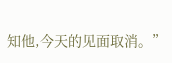知他,今天的见面取消。”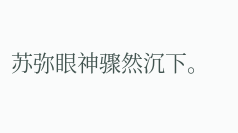苏弥眼神骤然沉下。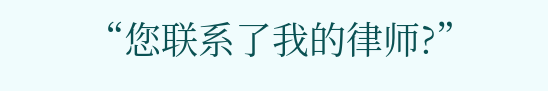“您联系了我的律师?”